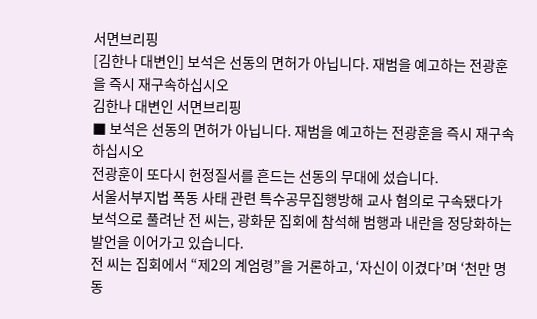서면브리핑
[김한나 대변인] 보석은 선동의 면허가 아닙니다. 재범을 예고하는 전광훈을 즉시 재구속하십시오
김한나 대변인 서면브리핑
■ 보석은 선동의 면허가 아닙니다. 재범을 예고하는 전광훈을 즉시 재구속하십시오
전광훈이 또다시 헌정질서를 흔드는 선동의 무대에 섰습니다.
서울서부지법 폭동 사태 관련 특수공무집행방해 교사 혐의로 구속됐다가 보석으로 풀려난 전 씨는, 광화문 집회에 참석해 범행과 내란을 정당화하는 발언을 이어가고 있습니다.
전 씨는 집회에서 “제2의 계엄령”을 거론하고, ‘자신이 이겼다’며 ‘천만 명 동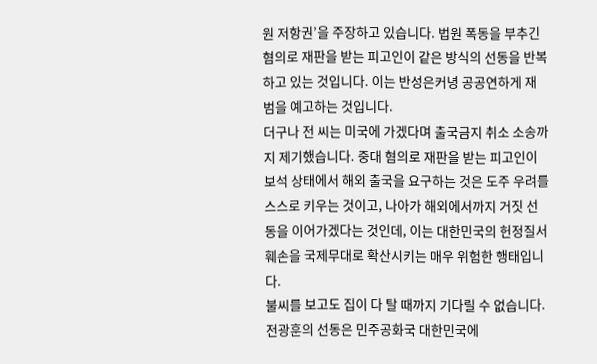원 저항권’을 주장하고 있습니다. 법원 폭동을 부추긴 혐의로 재판을 받는 피고인이 같은 방식의 선동을 반복하고 있는 것입니다. 이는 반성은커녕 공공연하게 재범을 예고하는 것입니다.
더구나 전 씨는 미국에 가겠다며 출국금지 취소 소송까지 제기했습니다. 중대 혐의로 재판을 받는 피고인이 보석 상태에서 해외 출국을 요구하는 것은 도주 우려를 스스로 키우는 것이고, 나아가 해외에서까지 거짓 선동을 이어가겠다는 것인데, 이는 대한민국의 헌정질서 훼손을 국제무대로 확산시키는 매우 위험한 행태입니다.
불씨를 보고도 집이 다 탈 때까지 기다릴 수 없습니다. 전광훈의 선동은 민주공화국 대한민국에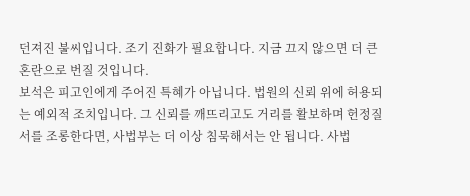던져진 불씨입니다. 조기 진화가 필요합니다. 지금 끄지 않으면 더 큰 혼란으로 번질 것입니다.
보석은 피고인에게 주어진 특혜가 아닙니다. 법원의 신뢰 위에 허용되는 예외적 조치입니다. 그 신뢰를 깨뜨리고도 거리를 활보하며 헌정질서를 조롱한다면, 사법부는 더 이상 침묵해서는 안 됩니다. 사법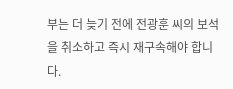부는 더 늦기 전에 전광훈 씨의 보석을 취소하고 즉시 재구속해야 합니다.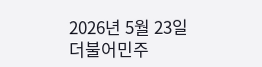2026년 5월 23일
더불어민주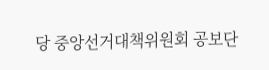당 중앙선거대책위원회 공보단